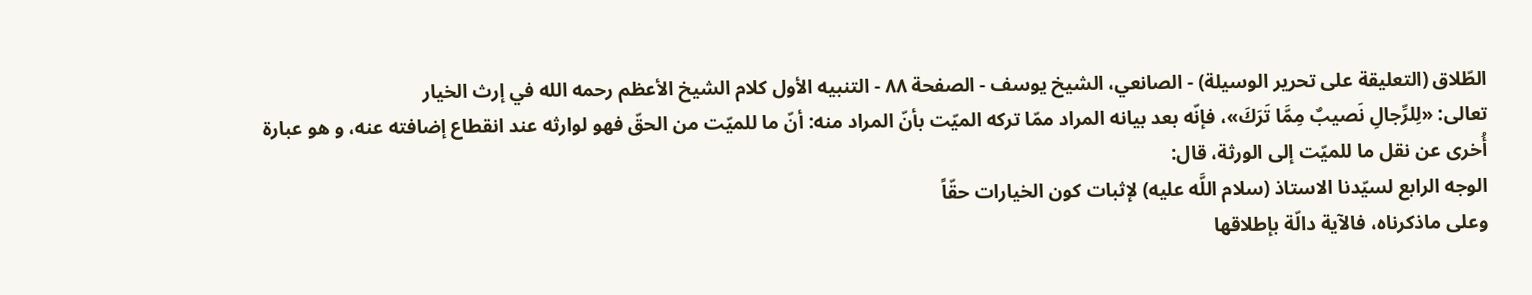الطّلاق (التعليقة على تحرير الوسيلة) - الصانعي، الشيخ يوسف - الصفحة ٨٨ - التنبيه الأول كلام الشيخ الأعظم رحمه الله في إرث الخيار
تعالى: «لِلرِّجالِ نَصيبٌ مِمَّا تَرَكَ»، فإنّه بعد بيانه المراد ممّا تركه الميّت بأنّ المراد منه: أنّ ما للميّت من الحقّ فهو لوارثه عند انقطاع إضافته عنه، و هو عبارة أُخرى عن نقل ما للميّت إلى الورثة، قال:
الوجه الرابع لسيّدنا الاستاذ (سلام اللَّه عليه) لإثبات كون الخيارات حقّاً
وعلى ماذكرناه، فالآية دالّة بإطلاقها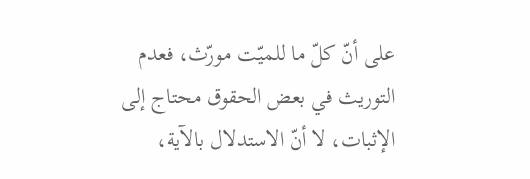على أنّ كلّ ما للميّت مورّث، فعدم التوريث في بعض الحقوق محتاج إلى الإثبات، لا أنّ الاستدلال بالآية،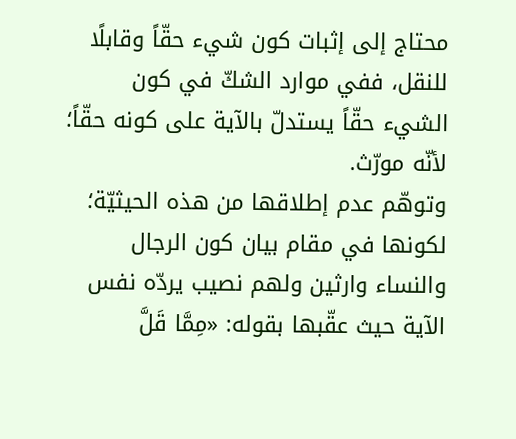محتاج إلى إثبات كون شيء حقّاً وقابلًا للنقل، ففي موارد الشكّ في كون الشيء حقّاً يستدلّ بالآية على كونه حقّاً؛ لأنّه مورّث.
وتوهّم عدم إطلاقها من هذه الحيثيّة؛ لكونها في مقام بيان كون الرجال والنساء وارثين ولهم نصيب يردّه نفس الآية حيث عقّبها بقوله: «مِمَّا قَلَّ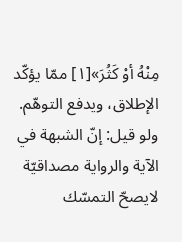مِنْهُ أوْ كَثُرَ»[١] ممّا يؤكّد الإطلاق، ويدفع التوهّم.
ولو قيل: إنّ الشبهة في الآية والرواية مصداقيّة لايصحّ التمسّك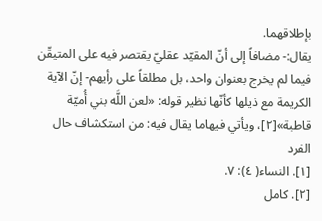بإطلاقهما.
يقال:- مضافاً إلى أنّ المقيّد عقليّ يقتصر فيه على المتيقّن فيما لم يخرج بعنوان واحد، بل مطلقاً على رأيهم- إنّ الآية الكريمة مع ذيلها كأنّها نظير قوله: «لعن اللَّه بني أُميّة قاطبة»[٢]، ويأتي فيهاما يقال فيه: من استكشاف حال الفرد
[١]. النساء( ٤): ٧.
[٢]. كامل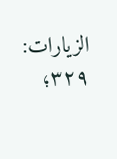الزيارات: ٣٢٩؛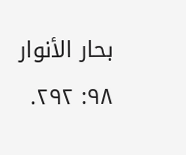بحار الأنوار ٩٨: ٢٩٢.